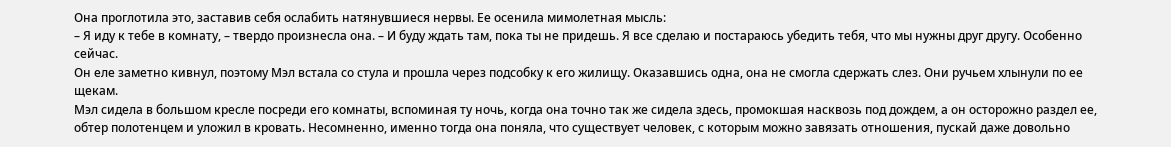Она проглотила это, заставив себя ослабить натянувшиеся нервы. Ее осенила мимолетная мысль:
– Я иду к тебе в комнату, – твердо произнесла она. – И буду ждать там, пока ты не придешь. Я все сделаю и постараюсь убедить тебя, что мы нужны друг другу. Особенно сейчас.
Он еле заметно кивнул, поэтому Мэл встала со стула и прошла через подсобку к его жилищу. Оказавшись одна, она не смогла сдержать слез. Они ручьем хлынули по ее щекам.
Мэл сидела в большом кресле посреди его комнаты, вспоминая ту ночь, когда она точно так же сидела здесь, промокшая насквозь под дождем, а он осторожно раздел ее, обтер полотенцем и уложил в кровать. Несомненно, именно тогда она поняла, что существует человек, с которым можно завязать отношения, пускай даже довольно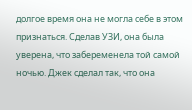долгое время она не могла себе в этом признаться. Сделав УЗИ, она была уверена, что забеременела той самой ночью. Джек сделал так, что она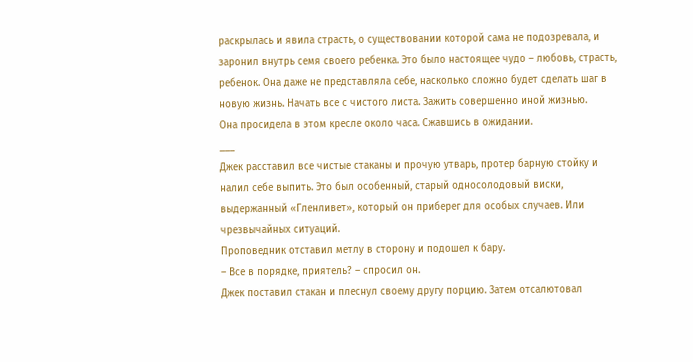раскрылась и явила страсть, о существовании которой сама не подозревала, и заронил внутрь семя своего ребенка. Это было настоящее чудо – любовь, страсть, ребенок. Она даже не представляла себе, насколько сложно будет сделать шаг в новую жизнь. Начать все с чистого листа. Зажить совершенно иной жизнью.
Она просидела в этом кресле около часа. Сжавшись в ожидании.
___
Джек расставил все чистые стаканы и прочую утварь, протер барную стойку и налил себе выпить. Это был особенный, старый односолодовый виски, выдержанный «Гленливет», который он приберег для особых случаев. Или чрезвычайных ситуаций.
Проповедник отставил метлу в сторону и подошел к бару.
– Все в порядке, приятель? – спросил он.
Джек поставил стакан и плеснул своему другу порцию. Затем отсалютовал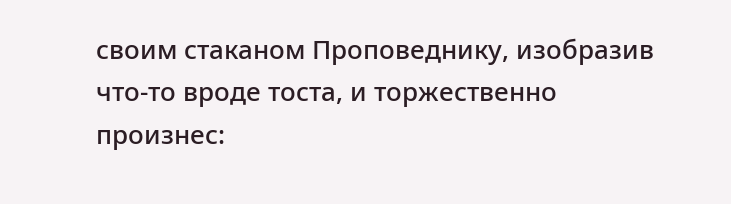своим стаканом Проповеднику, изобразив что-то вроде тоста, и торжественно произнес: